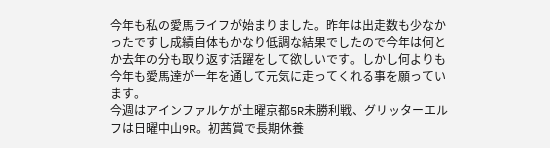今年も私の愛馬ライフが始まりました。昨年は出走数も少なかったですし成績自体もかなり低調な結果でしたので今年は何とか去年の分も取り返す活躍をして欲しいです。しかし何よりも今年も愛馬達が一年を通して元気に走ってくれる事を願っています。
今週はアインファルケが土曜京都5R未勝利戦、グリッターエルフは日曜中山9R。初茜賞で長期休養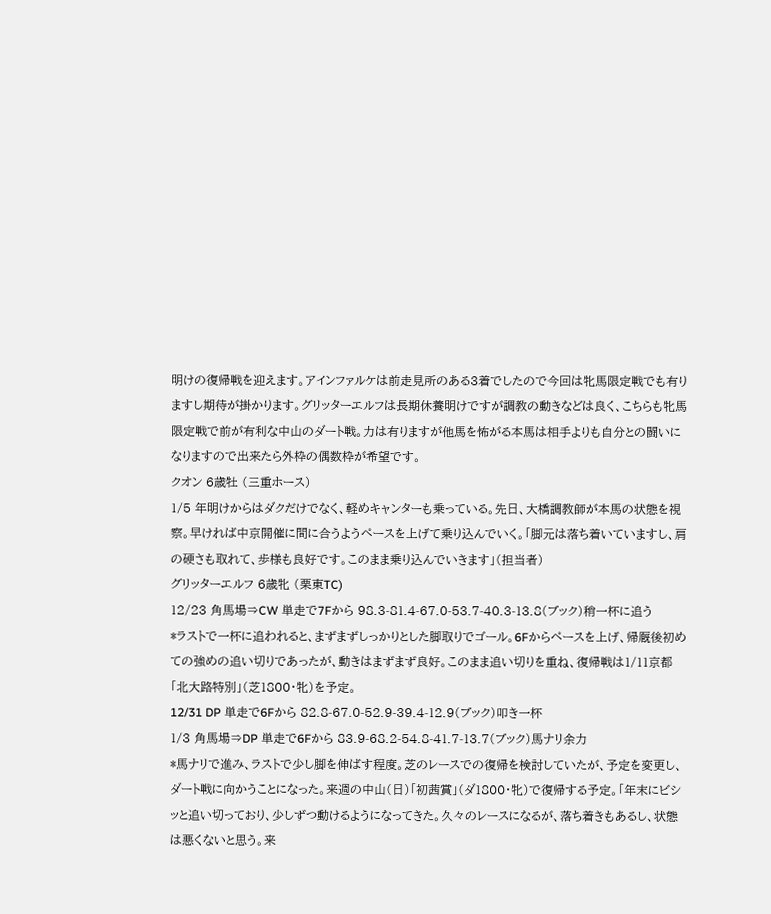明けの復帰戦を迎えます。アインファルケは前走見所のある3着でしたので今回は牝馬限定戦でも有りますし期待が掛かります。グリッターエルフは長期休養明けですが調教の動きなどは良く、こちらも牝馬限定戦で前が有利な中山のダート戦。力は有りますが他馬を怖がる本馬は相手よりも自分との闘いになりますので出来たら外枠の偶数枠が希望です。
クオン 6歳牡 (三重ホース)
1/5 年明けからはダクだけでなく、軽めキャンターも乗っている。先日、大橋調教師が本馬の状態を視察。早ければ中京開催に間に合うようペースを上げて乗り込んでいく。「脚元は落ち着いていますし、肩の硬さも取れて、歩様も良好です。このまま乗り込んでいきます」(担当者)
グリッターエルフ 6歳牝 (栗東TC)
12/23 角馬場⇒CW 単走で7Fから 98.3-81.4-67.0-53.7-40.3-13.8(ブック)稍一杯に追う
*ラストで一杯に追われると、まずまずしっかりとした脚取りでゴール。6Fからペースを上げ、帰厩後初めての強めの追い切りであったが、動きはまずまず良好。このまま追い切りを重ね、復帰戦は1/11京都「北大路特別」(芝1800・牝)を予定。
12/31 DP 単走で6Fから 82.8-67.0-52.9-39.4-12.9(ブック)叩き一杯
1/3 角馬場⇒DP 単走で6Fから 83.9-68.2-54.8-41.7-13.7(ブック)馬ナリ余力
*馬ナリで進み、ラストで少し脚を伸ばす程度。芝のレースでの復帰を検討していたが、予定を変更し、ダート戦に向かうことになった。来週の中山(日)「初茜賞」(ダ1800・牝)で復帰する予定。「年末にビシッと追い切っており、少しずつ動けるようになってきた。久々のレースになるが、落ち着きもあるし、状態は悪くないと思う。来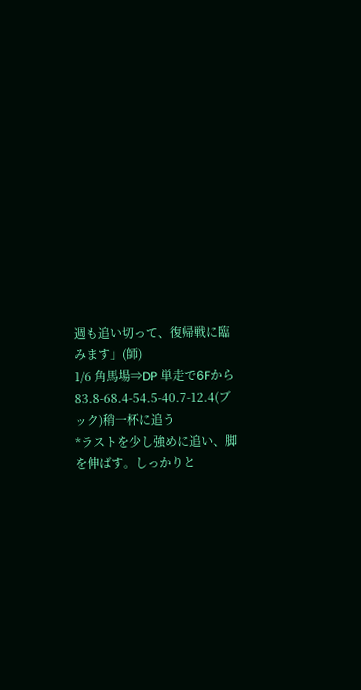週も追い切って、復帰戦に臨みます」(師)
1/6 角馬場⇒DP 単走で6Fから 83.8-68.4-54.5-40.7-12.4(ブック)稍一杯に追う
*ラストを少し強めに追い、脚を伸ばす。しっかりと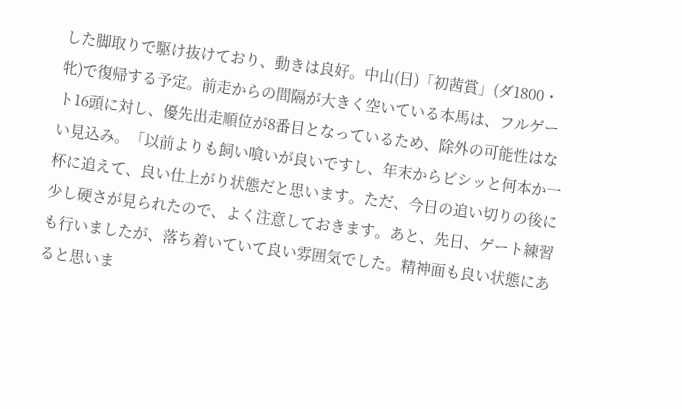した脚取りで駆け抜けており、動きは良好。中山(日)「初茜賞」(ダ1800・牝)で復帰する予定。前走からの間隔が大きく空いている本馬は、フルゲート16頭に対し、優先出走順位が8番目となっているため、除外の可能性はない見込み。「以前よりも飼い喰いが良いですし、年末からビシッと何本か一杯に追えて、良い仕上がり状態だと思います。ただ、今日の追い切りの後に少し硬さが見られたので、よく注意しておきます。あと、先日、ゲート練習も行いましたが、落ち着いていて良い雰囲気でした。精神面も良い状態にあると思いま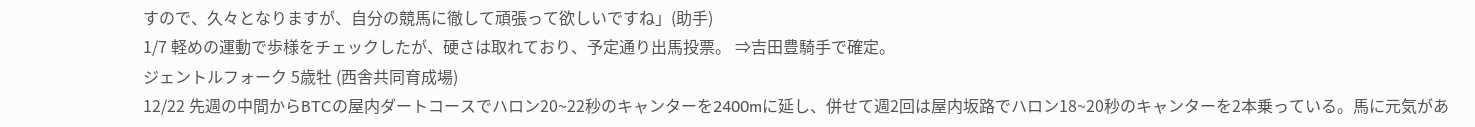すので、久々となりますが、自分の競馬に徹して頑張って欲しいですね」(助手)
1/7 軽めの運動で歩様をチェックしたが、硬さは取れており、予定通り出馬投票。 ⇒吉田豊騎手で確定。
ジェントルフォーク 5歳牡 (西舎共同育成場)
12/22 先週の中間からBTCの屋内ダートコースでハロン20~22秒のキャンターを2400mに延し、併せて週2回は屋内坂路でハロン18~20秒のキャンターを2本乗っている。馬に元気があ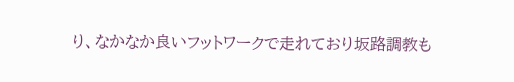り、なかなか良いフットワークで走れており坂路調教も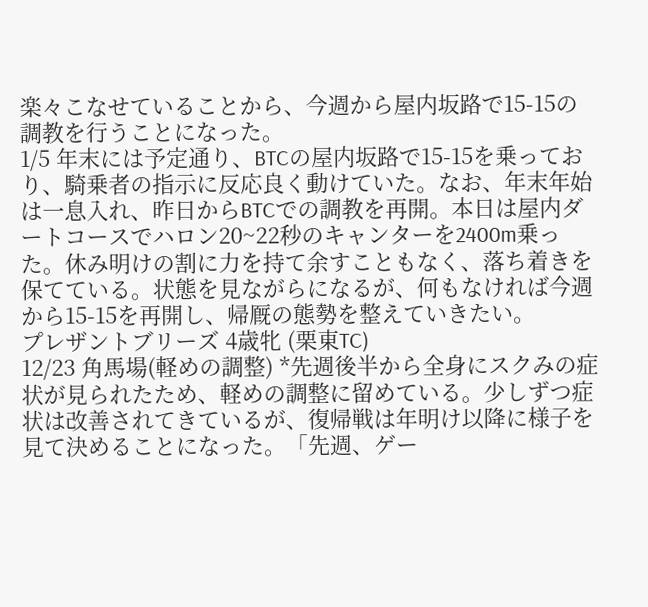楽々こなせていることから、今週から屋内坂路で15-15の調教を行うことになった。
1/5 年末には予定通り、BTCの屋内坂路で15-15を乗っており、騎乗者の指示に反応良く動けていた。なお、年末年始は一息入れ、昨日からBTCでの調教を再開。本日は屋内ダートコースでハロン20~22秒のキャンターを2400m乗った。休み明けの割に力を持て余すこともなく、落ち着きを保てている。状態を見ながらになるが、何もなければ今週から15-15を再開し、帰厩の態勢を整えていきたい。
プレザントブリーズ 4歳牝 (栗東TC)
12/23 角馬場(軽めの調整) *先週後半から全身にスクみの症状が見られたため、軽めの調整に留めている。少しずつ症状は改善されてきているが、復帰戦は年明け以降に様子を見て決めることになった。「先週、ゲー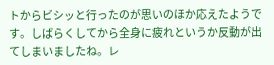トからビシッと行ったのが思いのほか応えたようです。しばらくしてから全身に疲れというか反動が出てしまいましたね。レ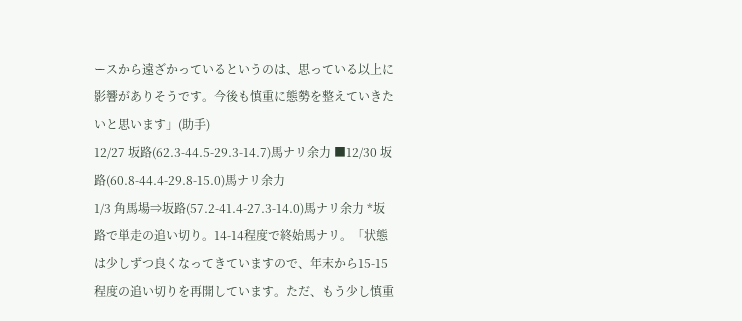ースから遠ざかっているというのは、思っている以上に影響がありそうです。今後も慎重に態勢を整えていきたいと思います」(助手)
12/27 坂路(62.3-44.5-29.3-14.7)馬ナリ余力 ■12/30 坂路(60.8-44.4-29.8-15.0)馬ナリ余力
1/3 角馬場⇒坂路(57.2-41.4-27.3-14.0)馬ナリ余力 *坂路で単走の追い切り。14-14程度で終始馬ナリ。「状態は少しずつ良くなってきていますので、年末から15-15程度の追い切りを再開しています。ただ、もう少し慎重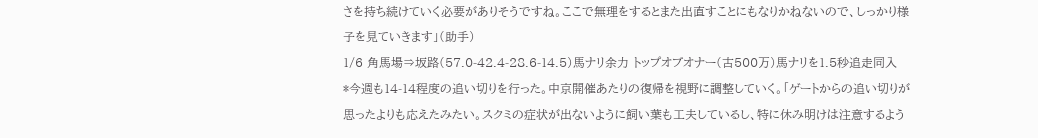さを持ち続けていく必要がありそうですね。ここで無理をするとまた出直すことにもなりかねないので、しっかり様子を見ていきます」(助手)
1/6 角馬場⇒坂路(57.0-42.4-28.6-14.5)馬ナリ余力 トップオブオナー(古500万)馬ナリを1.5秒追走同入
*今週も14-14程度の追い切りを行った。中京開催あたりの復帰を視野に調整していく。「ゲートからの追い切りが思ったよりも応えたみたい。スクミの症状が出ないように飼い葉も工夫しているし、特に休み明けは注意するよう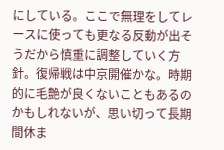にしている。ここで無理をしてレースに使っても更なる反動が出そうだから慎重に調整していく方針。復帰戦は中京開催かな。時期的に毛艶が良くないこともあるのかもしれないが、思い切って長期間休ま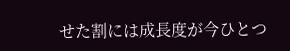せた割には成長度が今ひとつ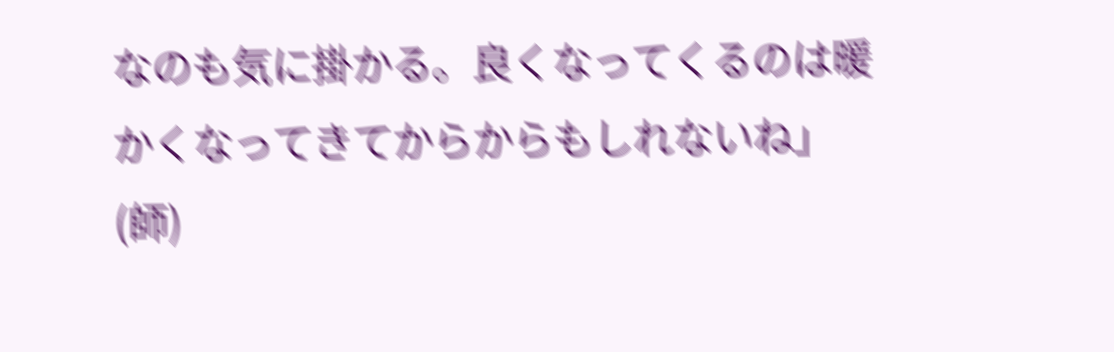なのも気に掛かる。良くなってくるのは暖かくなってきてからからもしれないね」(師)